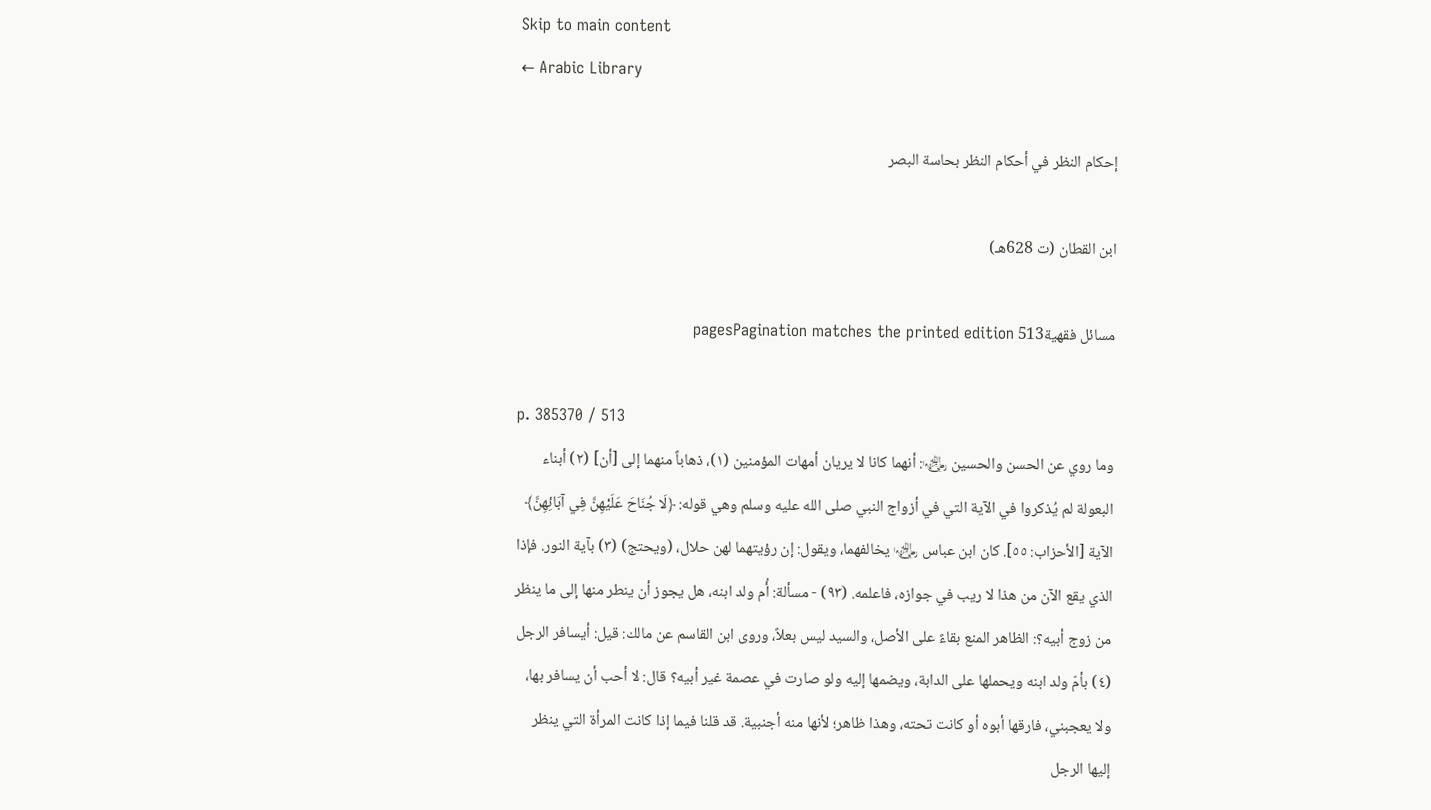Skip to main content
← Arabic Library

إحكام النظر في أحكام النظر بحاسة البصر

ابن القطان (ت 628هـ)

مسائل فقهية513 pagesPagination matches the printed edition

p. 385370 / 513
وما روي عن الحسن والحسين ﵄: أنهما كانا لا يريان أمهات المؤمنين (١)، ذهاباً منهما إلى [أن] (٢) أبناء البعولة لم يُذكروا في الآية التي في أزواج النبي صلى الله عليه وسلم وهي قوله: ﴿لَا جُنَاحَ عَلَيْهِنَّ فِي آبَائِهِنَّ﴾ الآية [الأحزاب: ٥٥]. كان ابن عباس ﵄ يخالفهما، ويقول: إن رؤيتهما لهن حلال، (ويحتج) (٣) بآية النور. فإذا الذي يقع الآن من هذا لا ريب في جوازه، فاعلمه. (٩٣) - مسألة: أُم ولد ابنه، هل يجوز أن ينطر منها إلى ما ينظر من زوج أبيه؟: الظاهر المنع بقاءً على الأصل، والسيد ليس بعلاً، وروى ابن القاسم عن مالك: قيل: أيسافر الرجل (٤) بأمّ ولد ابنه ويحملها على الدابة، ويضمها إليه ولو صارت في عصمة غير أبيه؟ قال: لا أحب أن يسافر بها، ولا يعجبني، فارقها أبوه أو كانت تحته، وهذا ظاهر؛ لأنها منه أجنبية. قد قلنا فيما إذا كانت المرأة التي ينظر إليها الرجل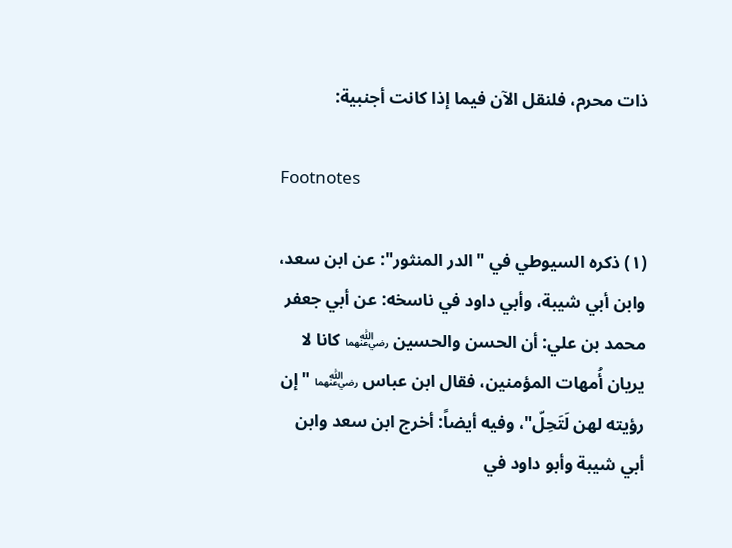ذات محرم، فلنقل الآن فيما إذا كانت أجنبية:

Footnotes

(١) ذكره السيوطي في "الدر المنثور": عن ابن سعد، وابن أبي شيبة، وأبي داود في ناسخه: عن أبي جعفر محمد بن علي: أن الحسن والحسين ﵄ كانا لا يريان أُمهات المؤمنين، فقال ابن عباس ﵄ "إن رؤيته لهن لَتَحِلّ"، وفيه أيضاً: أخرج ابن سعد وابن أبي شيبة وأبو داود في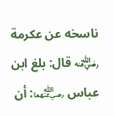ناسخه عن عكرمة ﵁ قال: بلغ ابن عباس ﵄: أن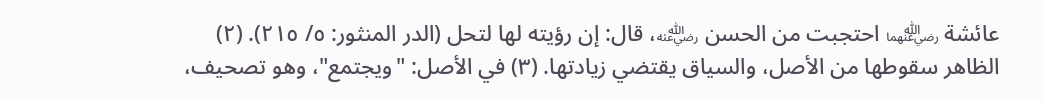عائشة ﵄ احتجبت من الحسن ﵁، قال: إن رؤيته لها لتحل (الدر المنثور: ٥/ ٢١٥). (٢) الظاهر سقوطها من الأصل، والسياق يقتضي زيادتها. (٣) في الأصل: "ويجتمع"، وهو تصحيف،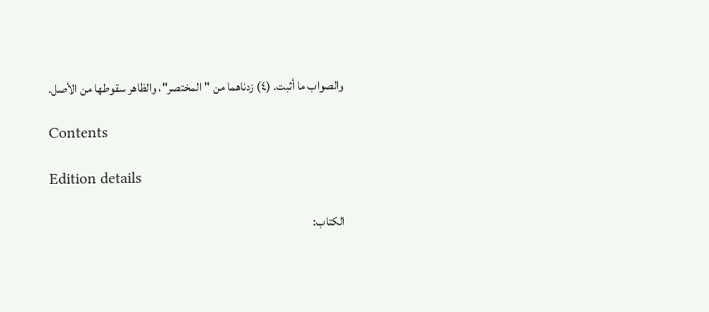والصواب ما أثبت. (٤) زدناهما من "المختصر"، والظاهر سقوطها من الأصل.

Contents

Edition details

الكتاب: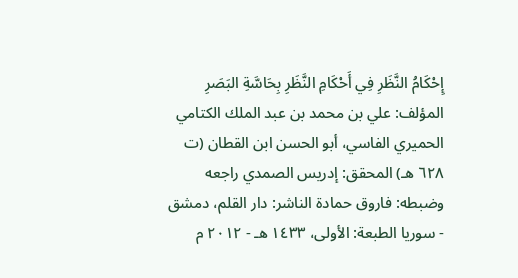إِحْكَامُ النَّظَرِ فِي أَحْكَامِ النَّظَرِ بِحَاسَّةِ البَصَرِ المؤلف: علي بن محمد بن عبد الملك الكتامي الحميري الفاسي، أبو الحسن ابن القطان (ت ٦٢٨ هـ) المحقق: إدريس الصمدي راجعه وضبطه: فاروق حمادة الناشر: دار القلم، دمشق - سوريا الطبعة: الأولى، ١٤٣٣ هـ - ٢٠١٢ م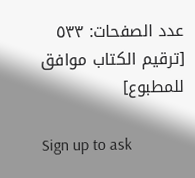عدد الصفحات: ٥٣٣ [ترقيم الكتاب موافق للمطبوع]

Sign up to ask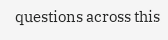questions across this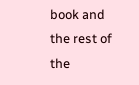book and the rest of the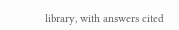library, with answers cited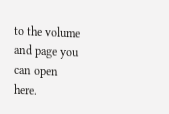to the volume and page you can open here.